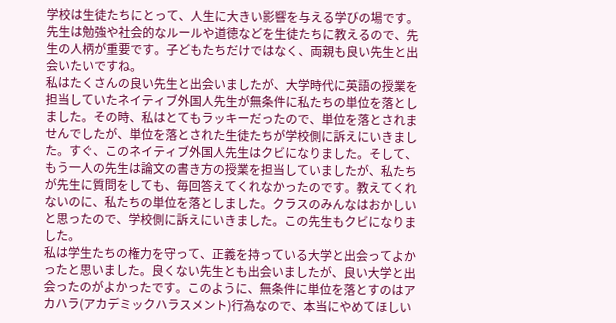学校は生徒たちにとって、人生に大きい影響を与える学びの場です。先生は勉強や社会的なルールや道徳などを生徒たちに教えるので、先生の人柄が重要です。子どもたちだけではなく、両親も良い先生と出会いたいですね。
私はたくさんの良い先生と出会いましたが、大学時代に英語の授業を担当していたネイティブ外国人先生が無条件に私たちの単位を落としました。その時、私はとてもラッキーだったので、単位を落とされませんでしたが、単位を落とされた生徒たちが学校側に訴えにいきました。すぐ、このネイティブ外国人先生はクビになりました。そして、もう一人の先生は論文の書き方の授業を担当していましたが、私たちが先生に質問をしても、毎回答えてくれなかったのです。教えてくれないのに、私たちの単位を落としました。クラスのみんなはおかしいと思ったので、学校側に訴えにいきました。この先生もクビになりました。
私は学生たちの権力を守って、正義を持っている大学と出会ってよかったと思いました。良くない先生とも出会いましたが、良い大学と出会ったのがよかったです。このように、無条件に単位を落とすのはアカハラ(アカデミックハラスメント)行為なので、本当にやめてほしい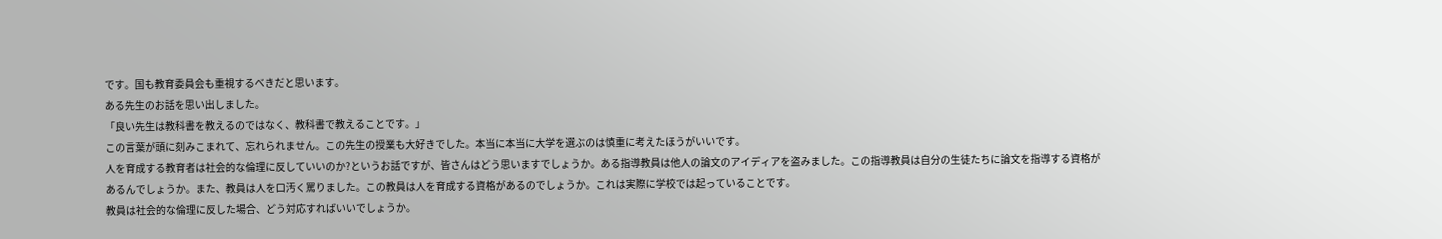です。国も教育委員会も重視するべきだと思います。
ある先生のお話を思い出しました。
「良い先生は教科書を教えるのではなく、教科書で教えることです。」
この言葉が頭に刻みこまれて、忘れられません。この先生の授業も大好きでした。本当に本当に大学を選ぶのは慎重に考えたほうがいいです。
人を育成する教育者は社会的な倫理に反していいのか?というお話ですが、皆さんはどう思いますでしょうか。ある指導教員は他人の論文のアイディアを盗みました。この指導教員は自分の生徒たちに論文を指導する資格があるんでしょうか。また、教員は人を口汚く罵りました。この教員は人を育成する資格があるのでしょうか。これは実際に学校では起っていることです。
教員は社会的な倫理に反した場合、どう対応すればいいでしょうか。